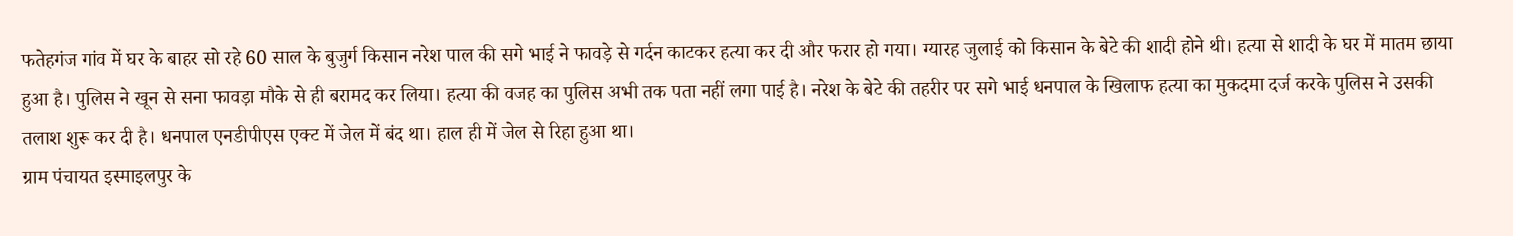फतेहगंज गांव में घर के बाहर सो रहे 60 साल के बुजुर्ग किसान नरेश पाल की सगे भाई ने फावड़े से गर्दन काटकर हत्या कर दी और फरार हो गया। ग्यारह जुलाई को किसान के बेटे की शादी होने थी। हत्या से शादी के घर में मातम छाया हुआ है। पुलिस ने खून से सना फावड़ा मौके से ही बरामद कर लिया। हत्या की वजह का पुलिस अभी तक पता नहीं लगा पाई है। नरेश के बेटे की तहरीर पर सगे भाई धनपाल के खिलाफ हत्या का मुकदमा दर्ज करके पुलिस ने उसकी तलाश शुरू कर दी है। धनपाल एनडीपीएस एक्ट में जेल में बंद था। हाल ही में जेल से रिहा हुआ था।
ग्राम पंचायत इस्माइलपुर के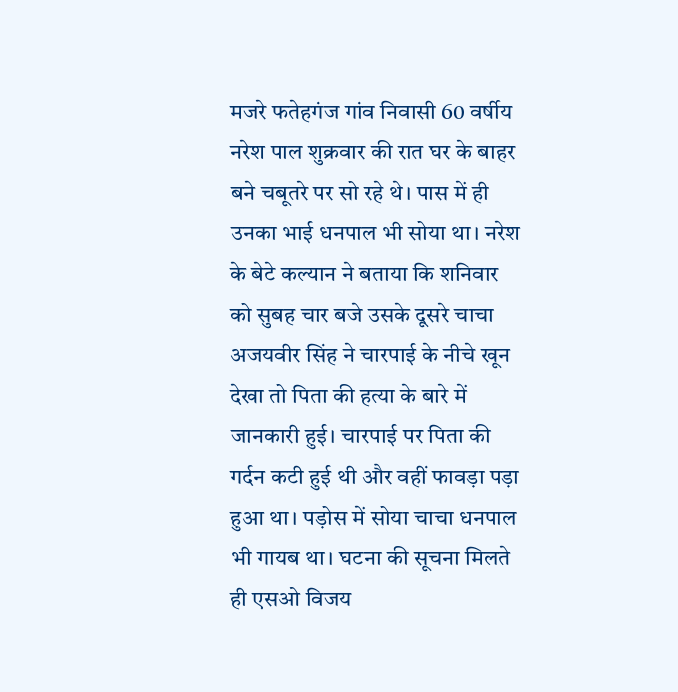मजरे फतेहगंज गांव निवासी 60 वर्षीय नरेश पाल शुक्रवार की रात घर के बाहर बने चबूतरे पर सो रहे थे। पास में ही उनका भाई धनपाल भी सोया था। नरेश के बेटे कल्यान ने बताया कि शनिवार को सुबह चार बजे उसके दूसरे चाचा अजयवीर सिंह ने चारपाई के नीचे खून देखा तो पिता की हत्या के बारे में जानकारी हुई। चारपाई पर पिता की गर्दन कटी हुई थी और वहीं फावड़ा पड़ा हुआ था। पड़ोस में सोया चाचा धनपाल भी गायब था। घटना की सूचना मिलते ही एसओ विजय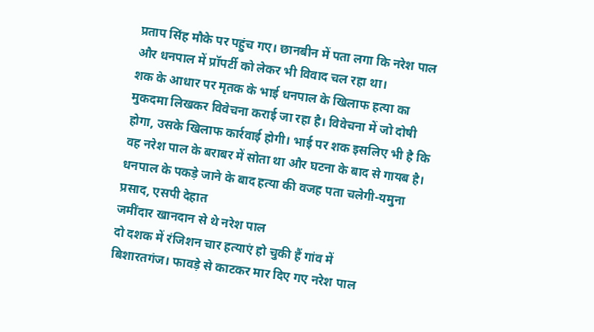प्रताप सिंह मौके पर पहुंच गए। छानबीन में पता लगा कि नरेश पाल और धनपाल में प्रॉपर्टी को लेकर भी विवाद चल रहा था।
शक के आधार पर मृतक के भाई धनपाल के खिलाफ हत्या का मुकदमा लिखकर विवेचना कराई जा रहा है। विवेचना में जो दोषी होगा, उसके खिलाफ कार्रवाई होगी। भाई पर शक इसलिए भी है कि वह नरेश पाल के बराबर में सोता था और घटना के बाद से गायब है। धनपाल के पकड़े जाने के बाद हत्या की वजह पता चलेगी-यमुना प्रसाद, एसपी देहात
जमींदार खानदान से थे नरेश पाल
दो दशक में रंजिशन चार हत्याएं हो चुकी हैं गांव में
बिशारतगंज। फावड़े से काटकर मार दिए गए नरेश पाल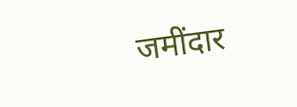जमींदार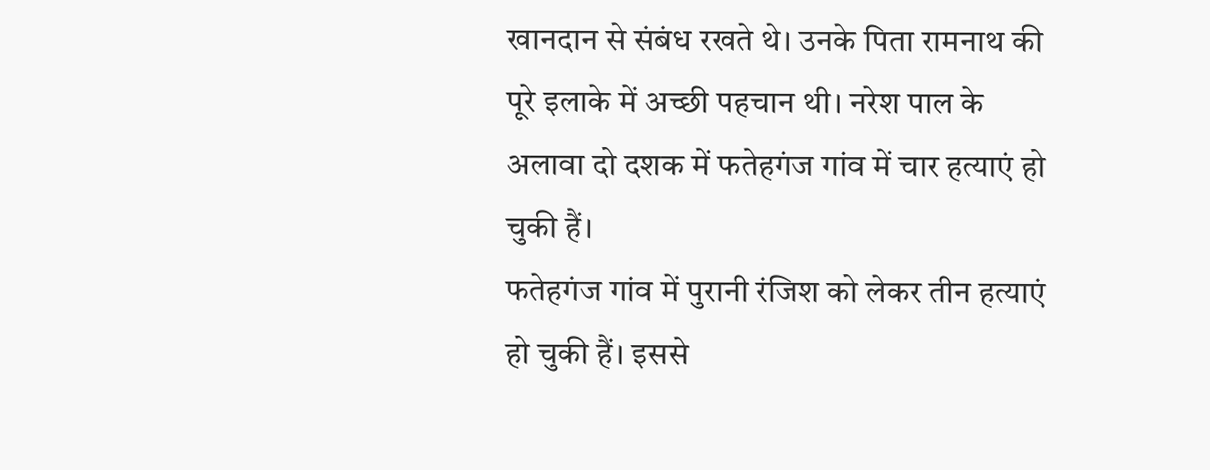खानदान से संबंध रखते थे। उनके पिता रामनाथ की पूरे इलाके में अच्छी पहचान थी। नरेश पाल के अलावा दो दशक में फतेहगंज गांव में चार हत्याएं हो चुकी हैं।
फतेहगंज गांव में पुरानी रंजिश को लेकर तीन हत्याएं हो चुकी हैं। इससे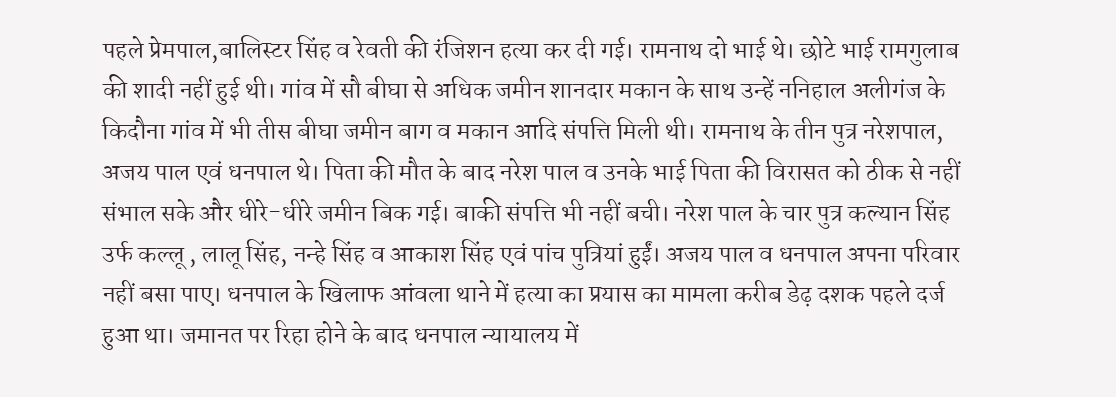पहले प्रेमपाल,बालिस्टर सिंह व रेवती की रंजिशन हत्या कर दी गई। रामनाथ दो भाई थे। छोटे भाई रामगुलाब की शादी नहीं हुई थी। गांव में सौ बीघा से अधिक जमीन शानदार मकान के साथ उन्हें ननिहाल अलीगंज के किदौना गांव में भी तीस बीघा जमीन बाग व मकान आदि संपत्ति मिली थी। रामनाथ के तीन पुत्र नरेशपाल, अजय पाल एवं धनपाल थे। पिता की मौत के बाद नरेश पाल व उनके भाई पिता की विरासत को ठीक से नहीं संभाल सके और धीरे-धीरे जमीन बिक गई। बाकी संपत्ति भी नहीं बची। नरेश पाल के चार पुत्र कल्यान सिंह उर्फ कल्लू , लालू सिंह, नन्हे सिंह व आकाश सिंह एवं पांच पुत्रियां हुईं। अजय पाल व धनपाल अपना परिवार नहीं बसा पाए। धनपाल के खिलाफ आंवला थाने में हत्या का प्रयास का मामला करीब डेढ़ दशक पहले दर्ज हुआ था। जमानत पर रिहा होने के बाद धनपाल न्यायालय में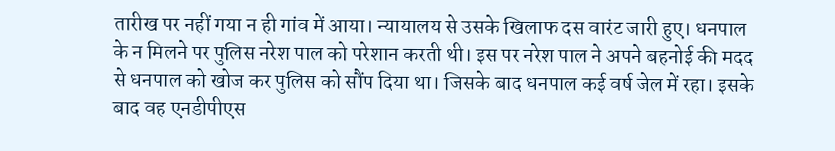तारीख पर नहीं गया न ही गांव में आया। न्यायालय से उसके खिलाफ दस वारंट जारी हुए। धनपाल के न मिलने पर पुलिस नरेश पाल को परेशान करती थी। इस पर नरेश पाल ने अपने बहनोई की मदद से धनपाल को खोज कर पुलिस को सौंप दिया था। जिसके बाद धनपाल कई वर्ष जेल में रहा। इसके बाद वह एनडीपीएस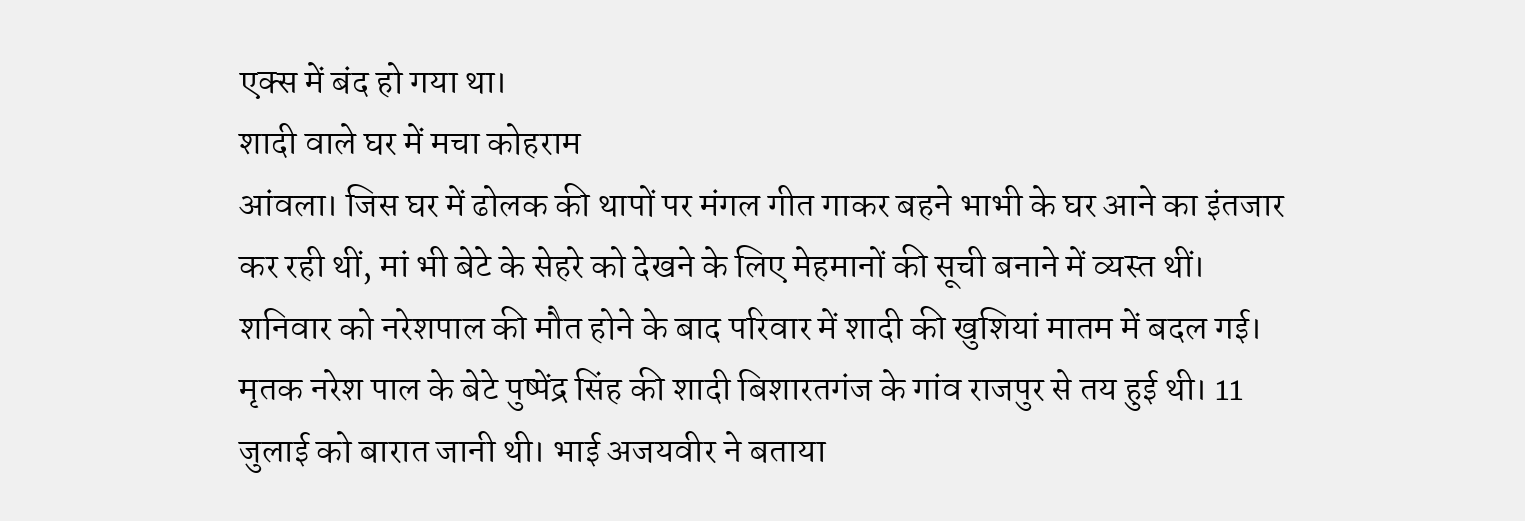एक्स में बंद हो गया था।
शादी वाले घर में मचा कोहराम
आंवला। जिस घर में ढोलक की थापों पर मंगल गीत गाकर बहने भाभी के घर आने का इंतजार कर रही थीं, मां भी बेटे के सेहरे को देखने के लिए मेहमानों की सूची बनाने में व्यस्त थीं। शनिवार को नरेशपाल की मौत होने के बाद परिवार में शादी की खुशियां मातम में बदल गई। मृतक नरेश पाल के बेटे पुष्पेंद्र सिंह की शादी बिशारतगंज के गांव राजपुर से तय हुई थी। 11 जुलाई को बारात जानी थी। भाई अजयवीर ने बताया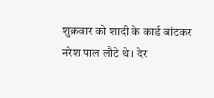शुक्रवार को शादी के कार्ड बांटकर नरेश पाल लौटे थे। देर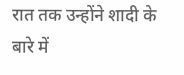रात तक उन्होंने शादी के बारे में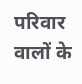परिवार वालों के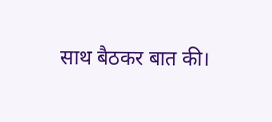साथ बैठकर बात की।